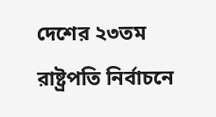দেশের ২৩তম রাষ্ট্রপতি নির্বাচনে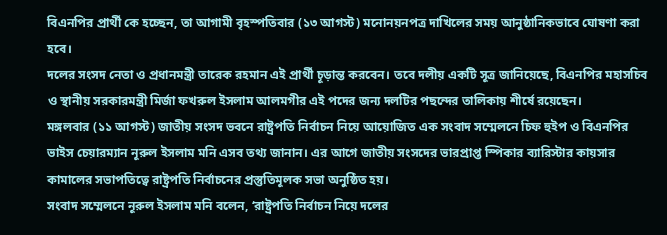বিএনপির প্রার্থী কে হচ্ছেন, তা আগামী বৃহস্পতিবার (১৩ আগস্ট) মনোনয়নপত্র দাখিলের সময় আনুষ্ঠানিকভাবে ঘোষণা করা হবে।
দলের সংসদ নেতা ও প্রধানমন্ত্রী তারেক রহমান এই প্রার্থী চূড়ান্ত করবেন। তবে দলীয় একটি সূত্র জানিয়েছে, বিএনপির মহাসচিব ও স্থানীয় সরকারমন্ত্রী মির্জা ফখরুল ইসলাম আলমগীর এই পদের জন্য দলটির পছন্দের তালিকায় শীর্ষে রয়েছেন।
মঙ্গলবার (১১ আগস্ট) জাতীয় সংসদ ভবনে রাষ্ট্রপতি নির্বাচন নিয়ে আয়োজিত এক সংবাদ সম্মেলনে চিফ হুইপ ও বিএনপির ভাইস চেয়ারম্যান নূরুল ইসলাম মনি এসব তথ্য জানান। এর আগে জাতীয় সংসদের ভারপ্রাপ্ত স্পিকার ব্যারিস্টার কায়সার কামালের সভাপতিত্বে রাষ্ট্রপতি নির্বাচনের প্রস্তুতিমূলক সভা অনুষ্ঠিত হয়।
সংবাদ সম্মেলনে নূরুল ইসলাম মনি বলেন, ‘রাষ্ট্রপতি নির্বাচন নিয়ে দলের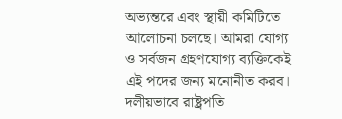অভ্যন্তরে এবং স্থায়ী কমিটিতে আলোচনা চলছে। আমরা যোগ্য ও সর্বজন গ্রহণযোগ্য ব্যক্তিকেই এই পদের জন্য মনোনীত করব। দলীয়ভাবে রাষ্ট্রপতি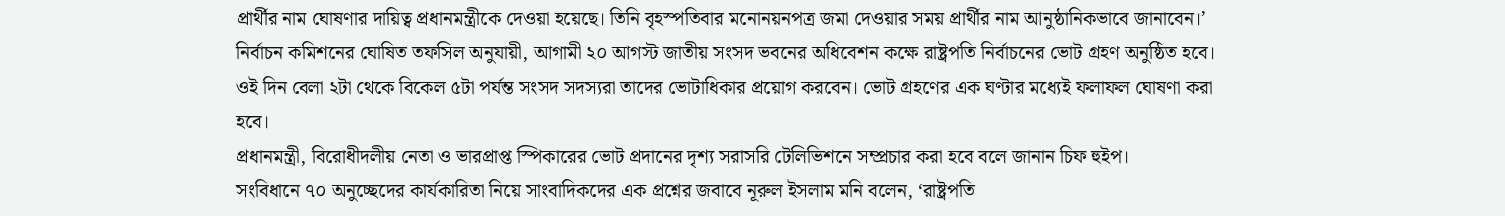প্রার্থীর নাম ঘোষণার দায়িত্ব প্রধানমন্ত্রীকে দেওয়া হয়েছে। তিনি বৃহস্পতিবার মনোনয়নপত্র জমা দেওয়ার সময় প্রার্থীর নাম আনুষ্ঠানিকভাবে জানাবেন।’
নির্বাচন কমিশনের ঘোষিত তফসিল অনুযায়ী, আগামী ২০ আগস্ট জাতীয় সংসদ ভবনের অধিবেশন কক্ষে রাষ্ট্রপতি নির্বাচনের ভোট গ্রহণ অনুষ্ঠিত হবে। ওই দিন বেলা ২টা থেকে বিকেল ৫টা পর্যন্ত সংসদ সদস্যরা তাদের ভোটাধিকার প্রয়োগ করবেন। ভোট গ্রহণের এক ঘণ্টার মধ্যেই ফলাফল ঘোষণা করা হবে।
প্রধানমন্ত্রী, বিরোধীদলীয় নেতা ও ভারপ্রাপ্ত স্পিকারের ভোট প্রদানের দৃশ্য সরাসরি টেলিভিশনে সম্প্রচার করা হবে বলে জানান চিফ হুইপ।
সংবিধানে ৭০ অনুচ্ছেদের কার্যকারিতা নিয়ে সাংবাদিকদের এক প্রশ্নের জবাবে নূরুল ইসলাম মনি বলেন, ‘রাষ্ট্রপতি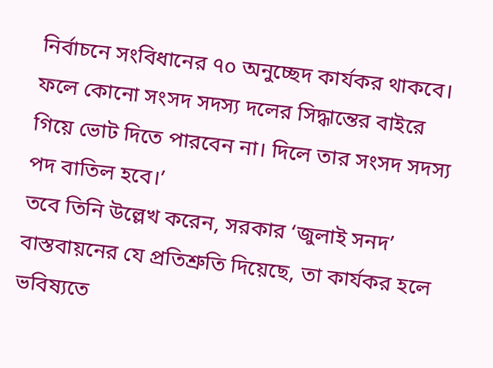নির্বাচনে সংবিধানের ৭০ অনুচ্ছেদ কার্যকর থাকবে। ফলে কোনো সংসদ সদস্য দলের সিদ্ধান্তের বাইরে গিয়ে ভোট দিতে পারবেন না। দিলে তার সংসদ সদস্য পদ বাতিল হবে।’
তবে তিনি উল্লেখ করেন, সরকার ‘জুলাই সনদ’ বাস্তবায়নের যে প্রতিশ্রুতি দিয়েছে, তা কার্যকর হলে ভবিষ্যতে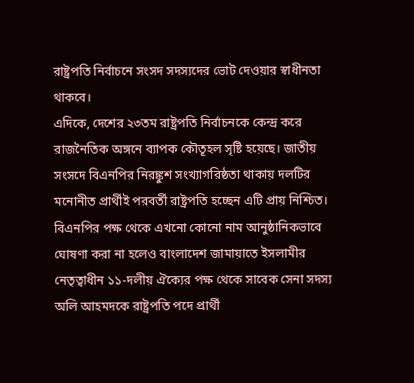রাষ্ট্রপতি নির্বাচনে সংসদ সদস্যদের ভোট দেওয়ার স্বাধীনতা থাকবে।
এদিকে, দেশের ২৩তম রাষ্ট্রপতি নির্বাচনকে কেন্দ্র করে রাজনৈতিক অঙ্গনে ব্যাপক কৌতূহল সৃষ্টি হয়েছে। জাতীয় সংসদে বিএনপির নিরঙ্কুশ সংখ্যাগরিষ্ঠতা থাকায় দলটির মনোনীত প্রার্থীই পরবর্তী রাষ্ট্রপতি হচ্ছেন এটি প্রায় নিশ্চিত।
বিএনপির পক্ষ থেকে এখনো কোনো নাম আনুষ্ঠানিকভাবে ঘোষণা করা না হলেও বাংলাদেশ জামায়াতে ইসলামীর নেতৃত্বাধীন ১১-দলীয় ঐক্যের পক্ষ থেকে সাবেক সেনা সদস্য অলি আহমদকে রাষ্ট্রপতি পদে প্রার্থী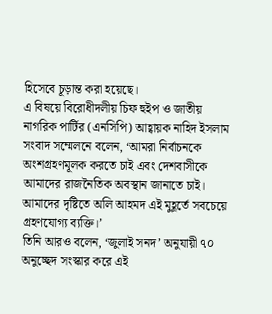হিসেবে চূড়ান্ত করা হয়েছে।
এ বিষয়ে বিরোধীদলীয় চিফ হুইপ ও জাতীয় নাগরিক পার্টির (এনসিপি) আহ্বায়ক নাহিদ ইসলাম সংবাদ সম্মেলনে বলেন, ‘আমরা নির্বাচনকে অংশগ্রহণমূলক করতে চাই এবং দেশবাসীকে আমাদের রাজনৈতিক অবস্থান জানাতে চাই। আমাদের দৃষ্টিতে অলি আহমদ এই মুহূর্তে সবচেয়ে গ্রহণযোগ্য ব্যক্তি।’
তিনি আরও বলেন, ‘জুলাই সনদ’ অনুযায়ী ৭০ অনুচ্ছেদ সংস্কার করে এই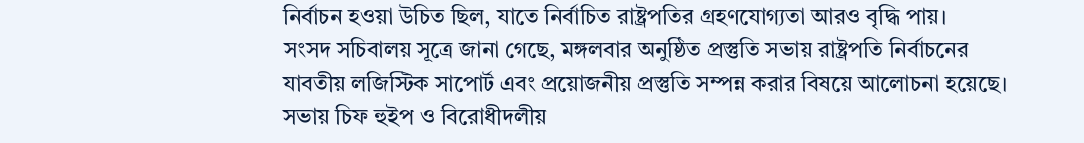নির্বাচন হওয়া উচিত ছিল, যাতে নির্বাচিত রাষ্ট্রপতির গ্রহণযোগ্যতা আরও বৃদ্ধি পায়।
সংসদ সচিবালয় সূত্রে জানা গেছে, মঙ্গলবার অনুষ্ঠিত প্রস্তুতি সভায় রাষ্ট্রপতি নির্বাচনের যাবতীয় লজিস্টিক সাপোর্ট এবং প্রয়োজনীয় প্রস্তুতি সম্পন্ন করার বিষয়ে আলোচনা হয়েছে।
সভায় চিফ হুইপ ও বিরোধীদলীয়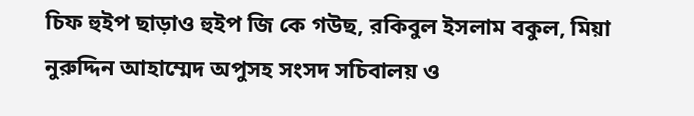চিফ হুইপ ছাড়াও হুইপ জি কে গউছ, রকিবুল ইসলাম বকুল, মিয়া নুরুদ্দিন আহাম্মেদ অপুসহ সংসদ সচিবালয় ও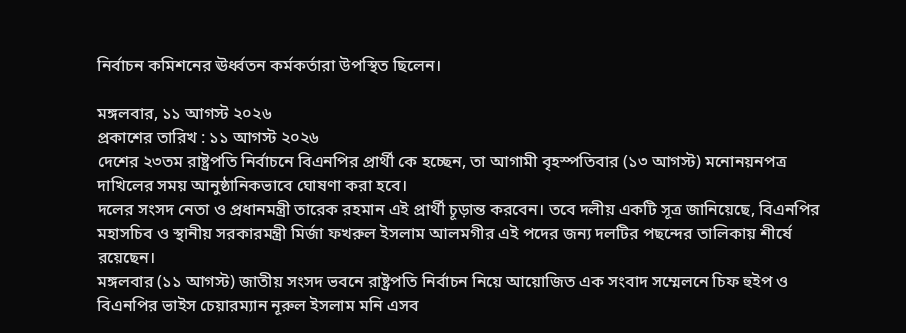নির্বাচন কমিশনের ঊর্ধ্বতন কর্মকর্তারা উপস্থিত ছিলেন।

মঙ্গলবার, ১১ আগস্ট ২০২৬
প্রকাশের তারিখ : ১১ আগস্ট ২০২৬
দেশের ২৩তম রাষ্ট্রপতি নির্বাচনে বিএনপির প্রার্থী কে হচ্ছেন, তা আগামী বৃহস্পতিবার (১৩ আগস্ট) মনোনয়নপত্র দাখিলের সময় আনুষ্ঠানিকভাবে ঘোষণা করা হবে।
দলের সংসদ নেতা ও প্রধানমন্ত্রী তারেক রহমান এই প্রার্থী চূড়ান্ত করবেন। তবে দলীয় একটি সূত্র জানিয়েছে, বিএনপির মহাসচিব ও স্থানীয় সরকারমন্ত্রী মির্জা ফখরুল ইসলাম আলমগীর এই পদের জন্য দলটির পছন্দের তালিকায় শীর্ষে রয়েছেন।
মঙ্গলবার (১১ আগস্ট) জাতীয় সংসদ ভবনে রাষ্ট্রপতি নির্বাচন নিয়ে আয়োজিত এক সংবাদ সম্মেলনে চিফ হুইপ ও বিএনপির ভাইস চেয়ারম্যান নূরুল ইসলাম মনি এসব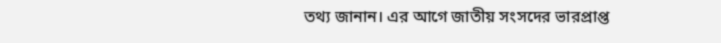তথ্য জানান। এর আগে জাতীয় সংসদের ভারপ্রাপ্ত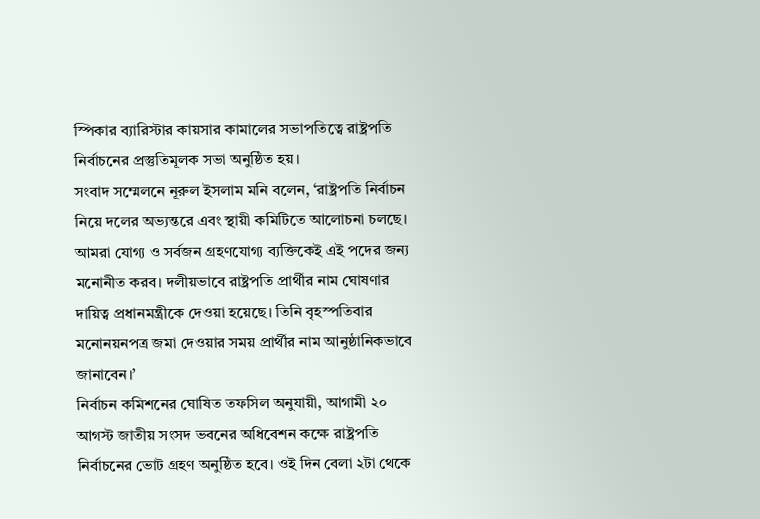স্পিকার ব্যারিস্টার কায়সার কামালের সভাপতিত্বে রাষ্ট্রপতি নির্বাচনের প্রস্তুতিমূলক সভা অনুষ্ঠিত হয়।
সংবাদ সম্মেলনে নূরুল ইসলাম মনি বলেন, ‘রাষ্ট্রপতি নির্বাচন নিয়ে দলের অভ্যন্তরে এবং স্থায়ী কমিটিতে আলোচনা চলছে। আমরা যোগ্য ও সর্বজন গ্রহণযোগ্য ব্যক্তিকেই এই পদের জন্য মনোনীত করব। দলীয়ভাবে রাষ্ট্রপতি প্রার্থীর নাম ঘোষণার দায়িত্ব প্রধানমন্ত্রীকে দেওয়া হয়েছে। তিনি বৃহস্পতিবার মনোনয়নপত্র জমা দেওয়ার সময় প্রার্থীর নাম আনুষ্ঠানিকভাবে জানাবেন।’
নির্বাচন কমিশনের ঘোষিত তফসিল অনুযায়ী, আগামী ২০ আগস্ট জাতীয় সংসদ ভবনের অধিবেশন কক্ষে রাষ্ট্রপতি নির্বাচনের ভোট গ্রহণ অনুষ্ঠিত হবে। ওই দিন বেলা ২টা থেকে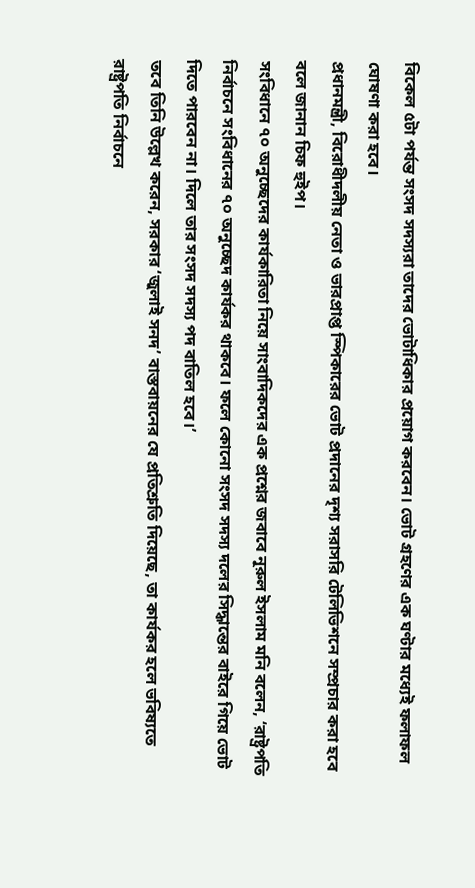বিকেল ৫টা পর্যন্ত সংসদ সদস্যরা তাদের ভোটাধিকার প্রয়োগ করবেন। ভোট গ্রহণের এক ঘণ্টার মধ্যেই ফলাফল ঘোষণা করা হবে।
প্রধানমন্ত্রী, বিরোধীদলীয় নেতা ও ভারপ্রাপ্ত স্পিকারের ভোট প্রদানের দৃশ্য সরাসরি টেলিভিশনে সম্প্রচার করা হবে বলে জানান চিফ হুইপ।
সংবিধানে ৭০ অনুচ্ছেদের কার্যকারিতা নিয়ে সাংবাদিকদের এক প্রশ্নের জবাবে নূরুল ইসলাম মনি বলেন, ‘রাষ্ট্রপতি নির্বাচনে সংবিধানের ৭০ অনুচ্ছেদ কার্যকর থাকবে। ফলে কোনো সংসদ সদস্য দলের সিদ্ধান্তের বাইরে গিয়ে ভোট দিতে পারবেন না। দিলে তার সংসদ সদস্য পদ বাতিল হবে।’
তবে তিনি উল্লেখ করেন, সরকার ‘জুলাই সনদ’ বাস্তবায়নের যে প্রতিশ্রুতি দিয়েছে, তা কার্যকর হলে ভবিষ্যতে রাষ্ট্রপতি নির্বাচনে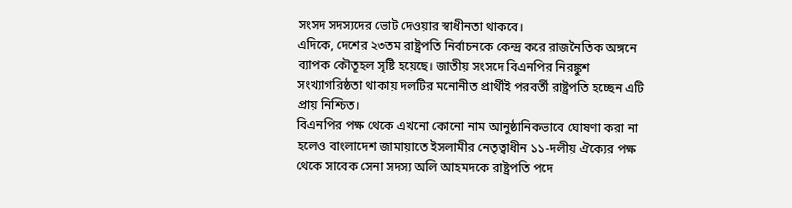সংসদ সদস্যদের ভোট দেওয়ার স্বাধীনতা থাকবে।
এদিকে, দেশের ২৩তম রাষ্ট্রপতি নির্বাচনকে কেন্দ্র করে রাজনৈতিক অঙ্গনে ব্যাপক কৌতূহল সৃষ্টি হয়েছে। জাতীয় সংসদে বিএনপির নিরঙ্কুশ সংখ্যাগরিষ্ঠতা থাকায় দলটির মনোনীত প্রার্থীই পরবর্তী রাষ্ট্রপতি হচ্ছেন এটি প্রায় নিশ্চিত।
বিএনপির পক্ষ থেকে এখনো কোনো নাম আনুষ্ঠানিকভাবে ঘোষণা করা না হলেও বাংলাদেশ জামায়াতে ইসলামীর নেতৃত্বাধীন ১১-দলীয় ঐক্যের পক্ষ থেকে সাবেক সেনা সদস্য অলি আহমদকে রাষ্ট্রপতি পদে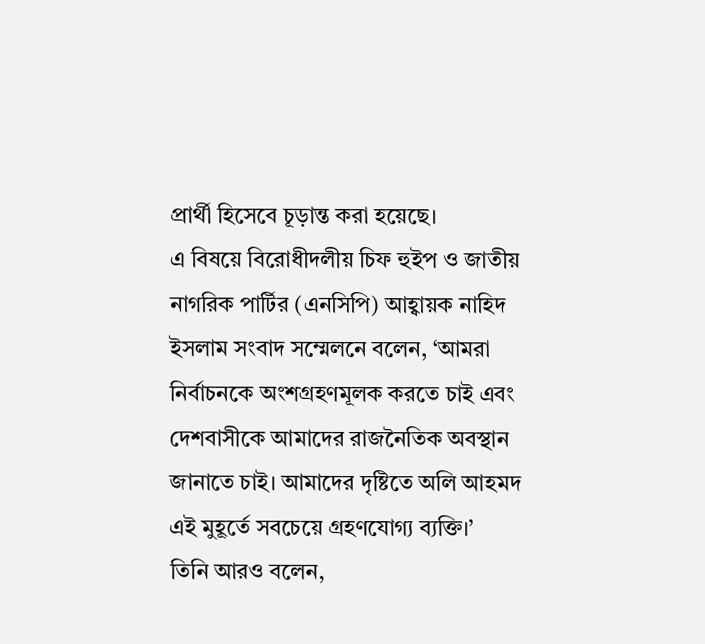প্রার্থী হিসেবে চূড়ান্ত করা হয়েছে।
এ বিষয়ে বিরোধীদলীয় চিফ হুইপ ও জাতীয় নাগরিক পার্টির (এনসিপি) আহ্বায়ক নাহিদ ইসলাম সংবাদ সম্মেলনে বলেন, ‘আমরা নির্বাচনকে অংশগ্রহণমূলক করতে চাই এবং দেশবাসীকে আমাদের রাজনৈতিক অবস্থান জানাতে চাই। আমাদের দৃষ্টিতে অলি আহমদ এই মুহূর্তে সবচেয়ে গ্রহণযোগ্য ব্যক্তি।’
তিনি আরও বলেন,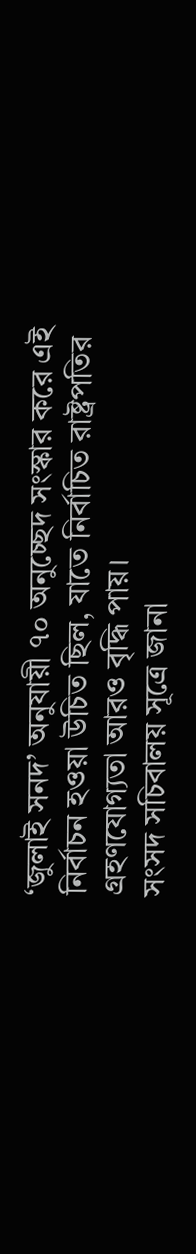‘জুলাই সনদ’ অনুযায়ী ৭০ অনুচ্ছেদ সংস্কার করে এই নির্বাচন হওয়া উচিত ছিল, যাতে নির্বাচিত রাষ্ট্রপতির গ্রহণযোগ্যতা আরও বৃদ্ধি পায়।
সংসদ সচিবালয় সূত্রে জানা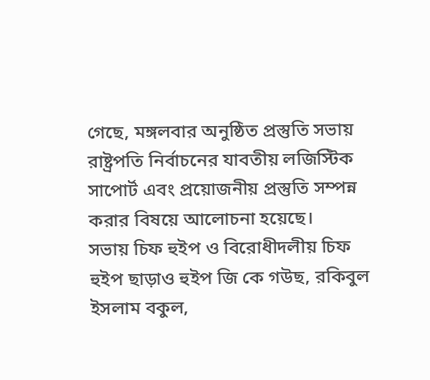গেছে, মঙ্গলবার অনুষ্ঠিত প্রস্তুতি সভায় রাষ্ট্রপতি নির্বাচনের যাবতীয় লজিস্টিক সাপোর্ট এবং প্রয়োজনীয় প্রস্তুতি সম্পন্ন করার বিষয়ে আলোচনা হয়েছে।
সভায় চিফ হুইপ ও বিরোধীদলীয় চিফ হুইপ ছাড়াও হুইপ জি কে গউছ, রকিবুল ইসলাম বকুল,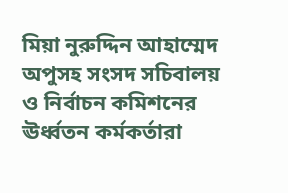মিয়া নুরুদ্দিন আহাম্মেদ অপুসহ সংসদ সচিবালয় ও নির্বাচন কমিশনের ঊর্ধ্বতন কর্মকর্তারা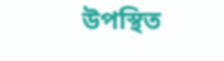উপস্থিত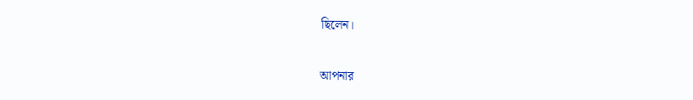ছিলেন।

আপনার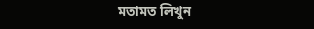মতামত লিখুন